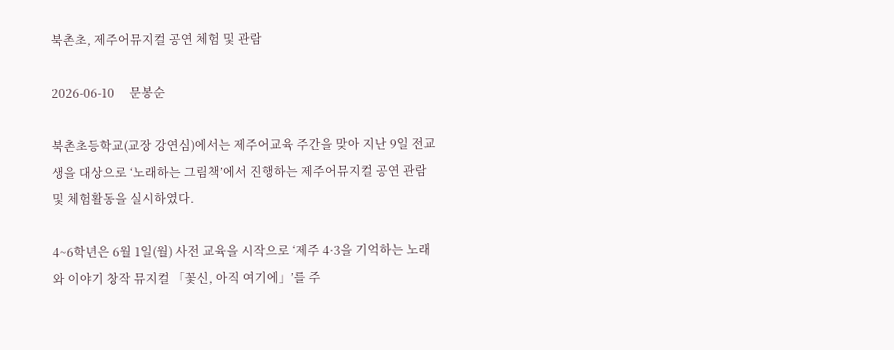북촌초, 제주어뮤지컬 공연 체험 및 관람

2026-06-10     문봉순

북촌초등학교(교장 강연심)에서는 제주어교육 주간을 맞아 지난 9일 전교생을 대상으로 ‘노래하는 그림책’에서 진행하는 제주어뮤지컬 공연 관람 및 체험활동을 실시하였다.

4~6학년은 6월 1일(월) 사전 교육을 시작으로 ‘제주 4·3을 기억하는 노래와 이야기 창작 뮤지컬 「꽃신, 아직 여기에」’를 주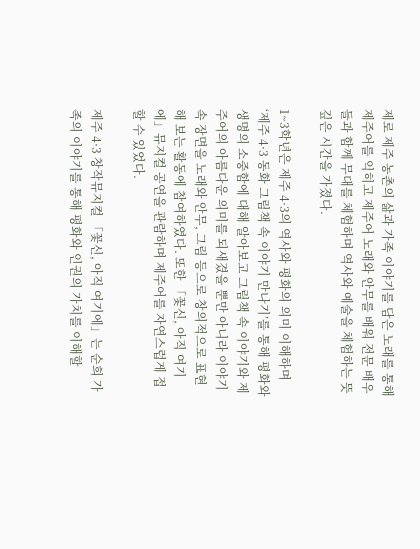제로 제주 농촌의 삶과 가족 이야기를 담은 노래를 통해 제주어를 익히고 제주어 노래와 안무를 배워 전문 배우들과 함께 무대를 체험하며 역사와 예술을 체험하는 뜻깊은 시간을 가졌다.

1~3학년은 제주 4·3의 역사와 평화의 의미 이해하며 ‘제주 4·3 동화 그림책 속 이야기 만나기’를 통해 평화와 생명의 소중함에 대해 알아보고 그림책 속 이야기와 제주어의 아름다운 의미를 되새겼을 뿐만 아니라 이야기 속 장면을 노래와 안무, 그림 등으로 창의적으로 표현해 보는 활동에 참여하였다. 또한 「꽃신, 아직 여기에」뮤지컬 공연을 관람하며 제주어를 자연스럽게 접할 수 있었다.

제주 4·3 창작뮤지컬 「꽃신, 아직 여기에」는 순희 가족의 이야기를 통해 평화와 인권의 가치를 이해할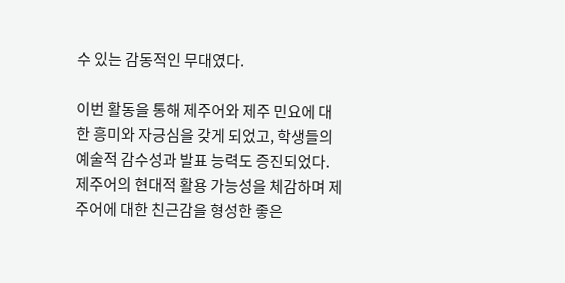수 있는 감동적인 무대였다.

이번 활동을 통해 제주어와 제주 민요에 대한 흥미와 자긍심을 갖게 되었고, 학생들의 예술적 감수성과 발표 능력도 증진되었다. 제주어의 현대적 활용 가능성을 체감하며 제주어에 대한 친근감을 형성한 좋은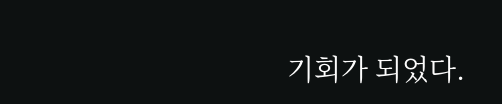기회가 되었다.